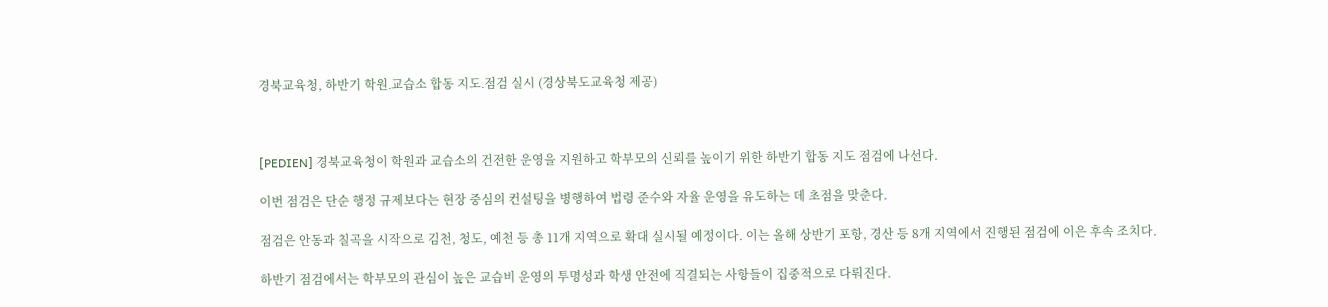경북교육청, 하반기 학원․교습소 합동 지도․점검 실시 (경상북도교육청 제공)



[PEDIEN] 경북교육청이 학원과 교습소의 건전한 운영을 지원하고 학부모의 신뢰를 높이기 위한 하반기 합동 지도 점검에 나선다.

이번 점검은 단순 행정 규제보다는 현장 중심의 컨설팅을 병행하여 법령 준수와 자율 운영을 유도하는 데 초점을 맞춘다.

점검은 안동과 칠곡을 시작으로 김천, 청도, 예천 등 총 11개 지역으로 확대 실시될 예정이다. 이는 올해 상반기 포항, 경산 등 8개 지역에서 진행된 점검에 이은 후속 조치다.

하반기 점검에서는 학부모의 관심이 높은 교습비 운영의 투명성과 학생 안전에 직결되는 사항들이 집중적으로 다뤄진다.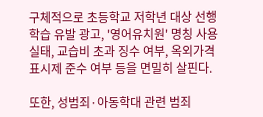구체적으로 초등학교 저학년 대상 선행학습 유발 광고, '영어유치원' 명칭 사용 실태, 교습비 초과 징수 여부, 옥외가격표시제 준수 여부 등을 면밀히 살핀다.

또한, 성범죄·아동학대 관련 범죄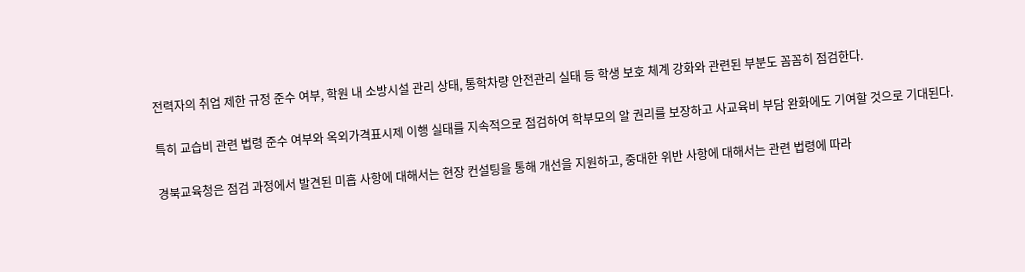전력자의 취업 제한 규정 준수 여부, 학원 내 소방시설 관리 상태, 통학차량 안전관리 실태 등 학생 보호 체계 강화와 관련된 부분도 꼼꼼히 점검한다.

특히 교습비 관련 법령 준수 여부와 옥외가격표시제 이행 실태를 지속적으로 점검하여 학부모의 알 권리를 보장하고 사교육비 부담 완화에도 기여할 것으로 기대된다.

경북교육청은 점검 과정에서 발견된 미흡 사항에 대해서는 현장 컨설팅을 통해 개선을 지원하고, 중대한 위반 사항에 대해서는 관련 법령에 따라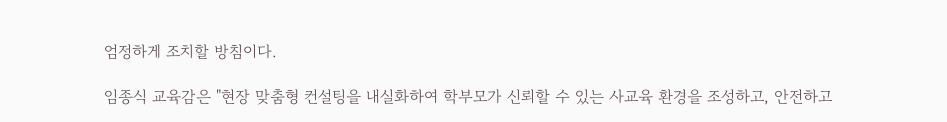엄정하게 조치할 방침이다.

임종식 교육감은 "현장 맞춤형 컨설팅을 내실화하여 학부모가 신뢰할 수 있는 사교육 환경을 조성하고, 안전하고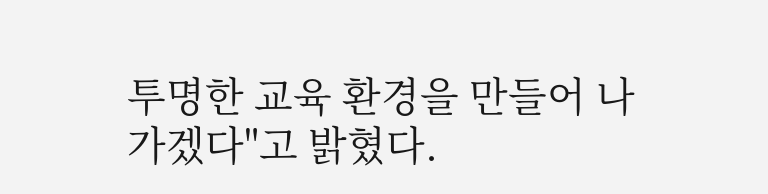투명한 교육 환경을 만들어 나가겠다"고 밝혔다.